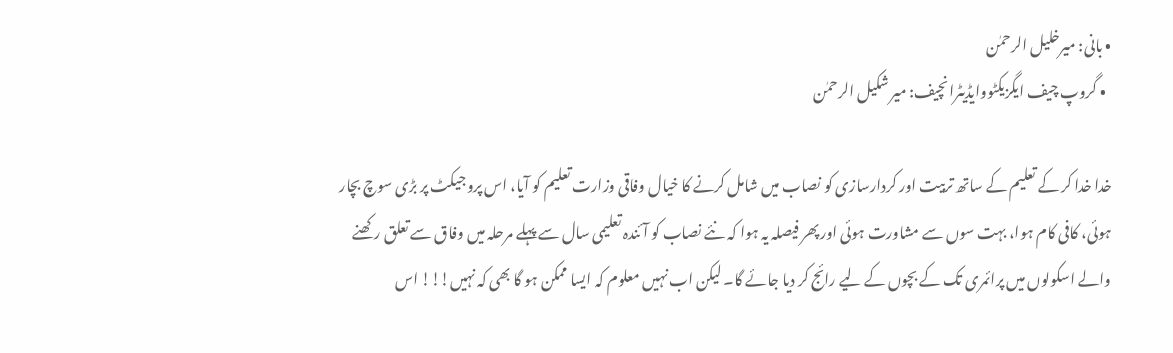• بانی: میرخلیل الرحمٰن
  • گروپ چیف ایگزیکٹووایڈیٹرانچیف: میر شکیل الرحمٰن

خدا خدا کر کے تعلیم کے ساتھ تربیت اور کردارسازی کو نصاب میں شامل کرنے کا خیال وفاقی وزارت تعلیم کو آیا، اس پروجیکٹ پر بڑی سوچ بچار ہوئی، کافی کام ہوا، بہت سوں سے مشاورت ہوئی اور پھر فیصلہ یہ ہوا کہ نئے نصاب کو آئندہ تعلیمی سال سے پہلے مرحلہ میں وفاق سے تعلق رکھنے والے اسکولوں میں پرائمری تک کے بچوں کے لیے رائج کر دیا جائے گا۔ لیکن اب نہیں معلوم کہ ایسا ممکن ہو گا بھی کہ نہیں!!! اس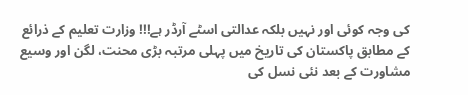کی وجہ کوئی اور نہیں بلکہ عدالتی اسٹے آرڈر ہے!!! وزارت تعلیم کے ذرائع کے مطابق پاکستان کی تاریخ میں پہلی مرتبہ بڑی محنت، لگن اور وسیع مشاورت کے بعد نئی نسل کی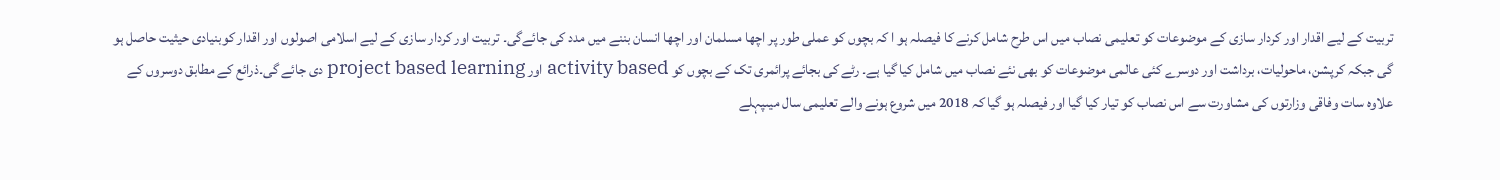تربیت کے لیے اقدار اور کردار سازی کے موضوعات کو تعلیمی نصاب میں اس طرح شامل کرنے کا فیصلہ ہو ا کہ بچوں کو عملی طور پر اچھا مسلمان اور اچھا انسان بننے میں مدد کی جائےگی۔ تربیت اور کردار سازی کے لیے اسلامی اصولوں اور اقدار کوبنیادی حیثیت حاصل ہو گی جبکہ کرپشن، ماحولیات، برداشت اور دوسرے کئی عالمی موضوعات کو بھی نئے نصاب میں شامل کیا گیا ہے۔ رٹے کی بجائے پرائمری تک کے بچوں کو activity based اور project based learning دی جائے گی۔ذرائع کے مطابق دوسروں کے علاوہ سات وفاقی وزارتوں کی مشاورت سے اس نصاب کو تیار کیا گیا اور فیصلہ ہو گیا کہ 2018 میں شروع ہونے والے تعلیمی سال میںپہلے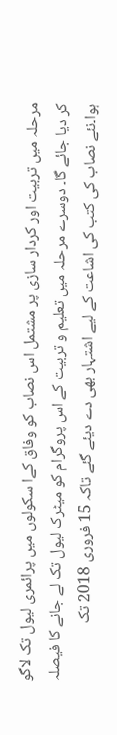مرحلہ میں تربیت اور کردار سازی پر مشتمل اس نصاب کو وفاق کےا سکولوں میں پرائمری لیول تک لاگو کر دیا جائے گا۔ دوسرے مرحلہ میں تعلیم و تربیت کے اس پروگرام کو میٹرک لیول تک لے جانے کا فیصلہ ہوا۔نئے نصاب کی کتب کی اشاعت کے لیے اشتہار بھی دے دیئے گئے تاکہ 15 فروری 2018 تک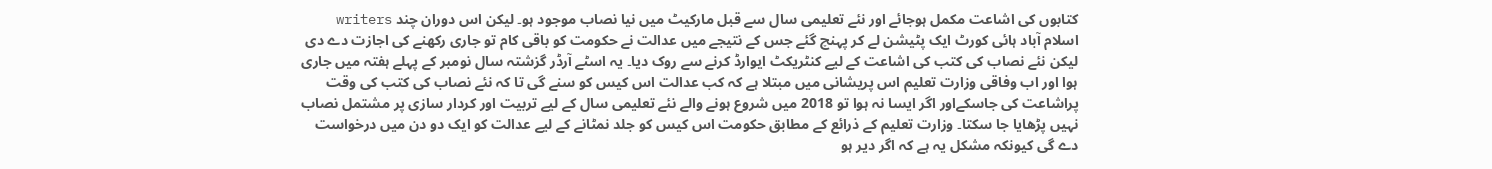کتابوں کی اشاعت مکمل ہوجائے اور نئے تعلیمی سال سے قبل مارکیٹ میں نیا نصاب موجود ہو۔ لیکن اس دوران چند writers اسلام آباد ہائی کورٹ ایک پٹیشن لے کر پہنچ گئے جس کے نتیجے میں عدالت نے حکومت کو باقی کام تو جاری رکھنے کی اجازت دے دی لیکن نئے نصاب کی کتب کی اشاعت کے لیے کنٹریکٹ ایوارڈ کرنے سے روک دیا۔ یہ اسٹے آرڈر گزشتہ سال نومبر کے پہلے ہفتہ میں جاری ہوا اور اب وفاقی وزارت تعلیم اس پریشانی میں مبتلا ہے کہ کب عدالت اس کیس کو سنے گی تا کہ نئے نصاب کی کتب کی وقت پراشاعت کی جاسکےاور اگر ایسا نہ ہوا تو 2018 میں شروع ہونے والے نئے تعلیمی سال کے لیے تربیت اور کردار سازی پر مشتمل نصاب نہیں پڑھایا جا سکتا۔ وزارت تعلیم کے ذرائع کے مطابق حکومت اس کیس کو جلد نمٹانے کے لیے عدالت کو ایک دو دن میں درخواست دے گی کیونکہ مشکل یہ ہے کہ اگر دیر ہو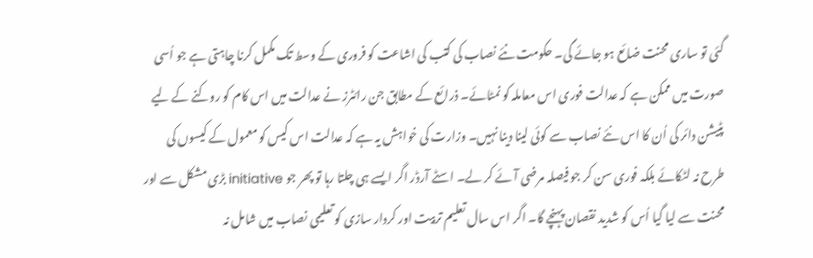گئی تو ساری محنت ضائع ہو جائے گی۔ حکومت نئے نصاب کی کتب کی اشاعت کو فروری کے وسط تک مکمل کرنا چاہتی ہے جو اُسی صورت میں ممکن ہے کہ عدالت فوری اس معاملہ کو نمٹائے۔ ذرائع کے مطابق جن رائٹرز نے عدالت میں اس کام کو روکنے کے لیے پٹیشن دائر کی اُن کا اس نئے نصاب سے کوئی لینا دینا نہیں۔ وزارت کی خواہش یہ ہے کہ عدالت اس کیس کو معمول کے کیسوں کی طرح نہ لٹکائے بلکہ فوری سن کر جو فیصلہ مرضی آئے کر لے۔ اسٹے آرڈر اگر ایسے ہی چلتا رہا تو پھر جو initiative بڑی مشکل سے اور محنت سے لیا گیا اُس کو شدید نقصان پہنچے گا۔ اگر اس سال تعلیم تربیت اور کردار سازی کو تعلیمی نصاب میں شامل نہ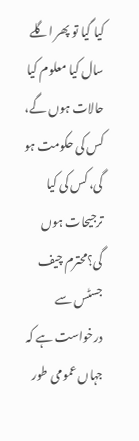کیا گیا تو پھر اگلے سال کیا معلوم کیا حالات ہوں گے، کس کی حکومت ہو گی، کس کی کیا ترجیحات ہوں گی؟محترم چیف جسٹس سے درخواست ہے کہ جہاں عمومی طور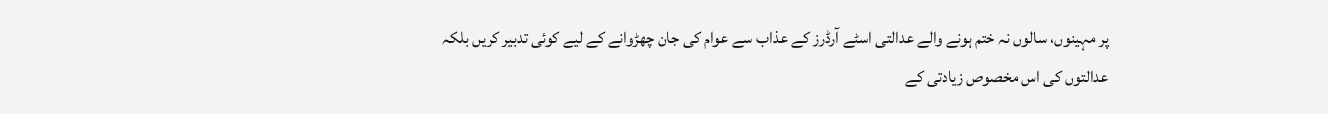پر مہینوں، سالوں نہ ختم ہونے والے عدالتی اسٹے آرڈرز کے عذاب سے عوام کی جان چھڑوانے کے لیے کوئی تدبیر کریں بلکہ عدالتوں کی اس مخصوص زیادتی کے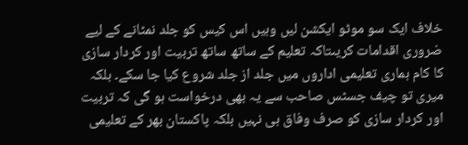خلاف ایک سو موٹو ایکشن لیں وہیں اس کیس کو جلد نمٹانے کے لیے ضروری اقدامات کریںتاکہ تعلیم کے ساتھ ساتھ تربیت اور کردار سازی کا کام ہماری تعلیمی اداروں میں جلد از جلد شروع کیا جا سکے۔ بلکہ میری تو چیف جسٹس صاحب سے یہ بھی درخواست ہو گی کہ تربیت اور کردار سازی کو صرف وفاق ہی نہیں بلکہ پاکستان بھر کے تعلیمی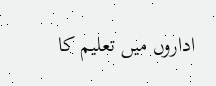اداروں میں تعلیم کا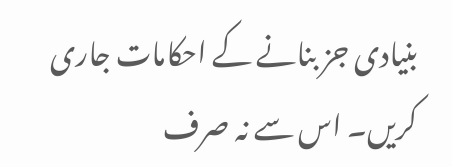بنیادی جز بنانے کے احکامات جاری کریں۔ اس سے نہ صرف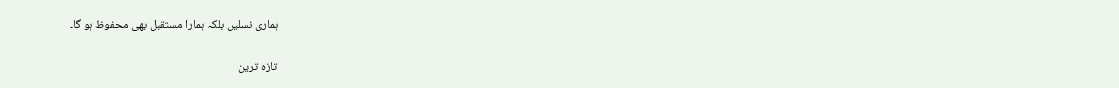ہماری نسلیں بلکہ ہمارا مستقبل بھی محفوظ ہو گا۔

تازہ ترین